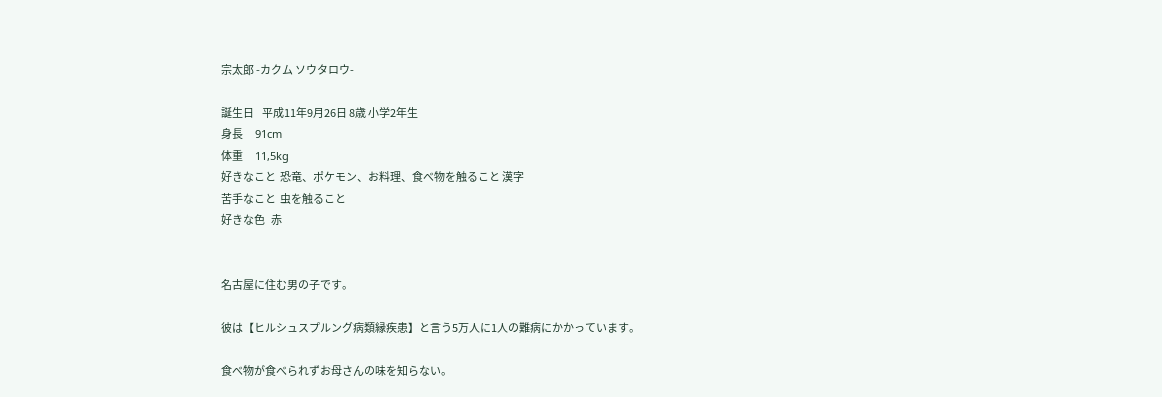宗太郎 -カクム ソウタロウ-

誕生日    平成11年9月26日 8歳 小学2年生
身長      91cm
体重      11,5kg
好きなこと  恐竜、ポケモン、お料理、食べ物を触ること 漢字
苦手なこと  虫を触ること
好きな色   赤


名古屋に住む男の子です。

彼は【ヒルシュスプルング病類縁疾患】と言う5万人に1人の難病にかかっています。

食べ物が食べられずお母さんの味を知らない。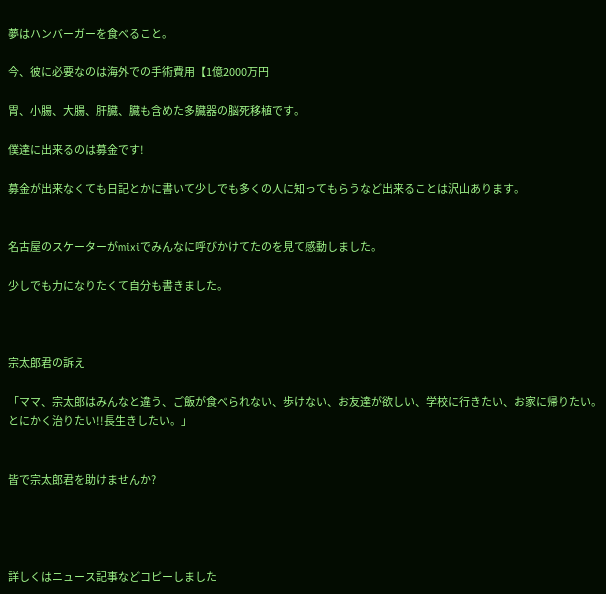夢はハンバーガーを食べること。

今、彼に必要なのは海外での手術費用【1億2000万円

胃、小腸、大腸、肝臓、臓も含めた多臓器の脳死移植です。

僕達に出来るのは募金です!

募金が出来なくても日記とかに書いて少しでも多くの人に知ってもらうなど出来ることは沢山あります。


名古屋のスケーターがmixiでみんなに呼びかけてたのを見て感動しました。

少しでも力になりたくて自分も書きました。



宗太郎君の訴え

「ママ、宗太郎はみんなと違う、ご飯が食べられない、歩けない、お友達が欲しい、学校に行きたい、お家に帰りたい。とにかく治りたい!!長生きしたい。」


皆で宗太郎君を助けませんか?




詳しくはニュース記事などコピーしました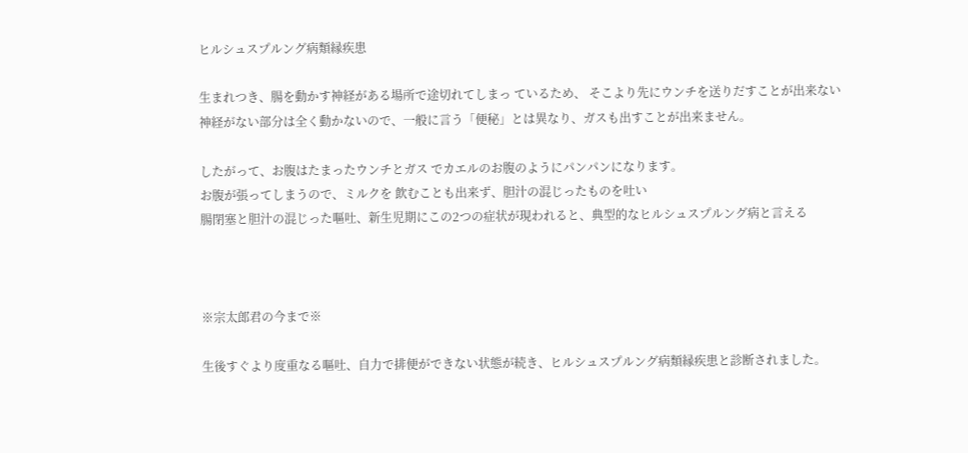ヒルシュスプルング病類縁疾患

生まれつき、腸を動かす神経がある場所で途切れてしまっ ているため、 そこより先にウンチを送りだすことが出来ない
神経がない部分は全く動かないので、一般に言う「便秘」とは異なり、ガスも出すことが出来ません。

したがって、お腹はたまったウンチとガス でカエルのお腹のようにパンパンになります。
お腹が張ってしまうので、ミルクを 飲むことも出来ず、胆汁の混じったものを吐い
腸閉塞と胆汁の混じった嘔吐、新生児期にこの2つの症状が現われると、典型的なヒルシュスプルング病と言える



※宗太郎君の今まで※

生後すぐより度重なる嘔吐、自力で排便ができない状態が続き、ヒルシュスプルング病類縁疾患と診断されました。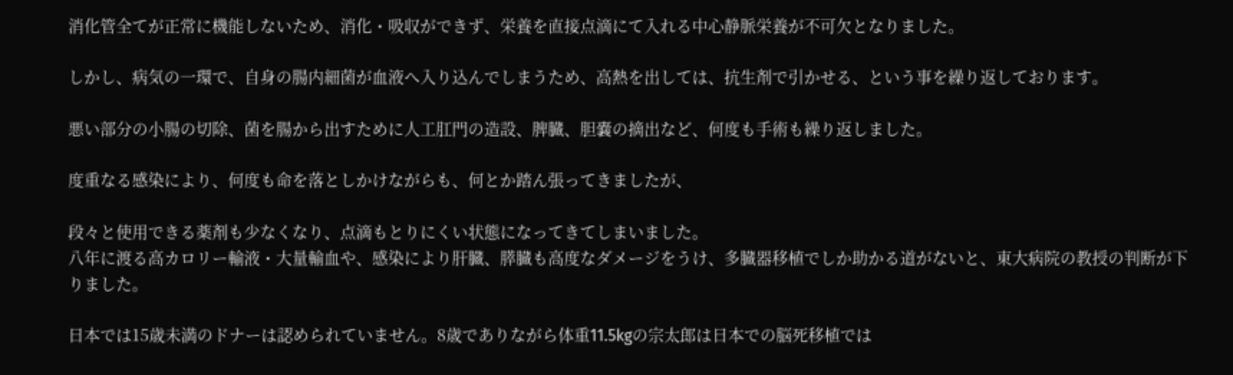消化管全てが正常に機能しないため、消化・吸収ができず、栄養を直接点滴にて入れる中心静脈栄養が不可欠となりました。

しかし、病気の一環で、自身の腸内細菌が血液へ入り込んでしまうため、高熱を出しては、抗生剤で引かせる、という事を繰り返しております。

悪い部分の小腸の切除、菌を腸から出すために人工肛門の造設、脾臓、胆嚢の摘出など、何度も手術も繰り返しました。

度重なる感染により、何度も命を落としかけながらも、何とか踏ん張ってきましたが、

段々と使用できる薬剤も少なくなり、点滴もとりにくい状態になってきてしまいました。
八年に渡る高カロリー輸液・大量輸血や、感染により肝臓、膵臓も高度なダメージをうけ、多臓器移植でしか助かる道がないと、東大病院の教授の判断が下りました。

日本では15歳未満のドナーは認められていません。8歳でありながら体重11.5kgの宗太郎は日本での脳死移植では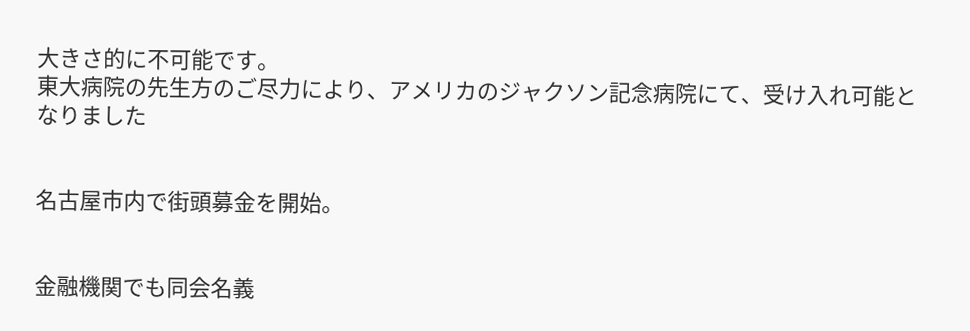大きさ的に不可能です。
東大病院の先生方のご尽力により、アメリカのジャクソン記念病院にて、受け入れ可能となりました


名古屋市内で街頭募金を開始。


金融機関でも同会名義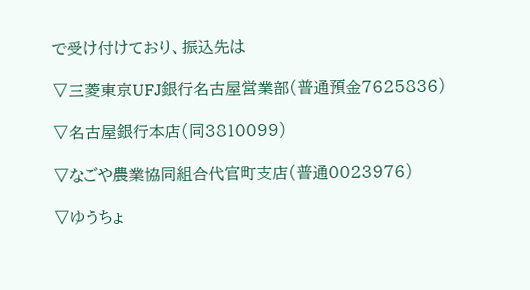で受け付けており、振込先は

▽三菱東京UFJ銀行名古屋営業部(普通預金7625836)

▽名古屋銀行本店(同3810099)

▽なごや農業協同組合代官町支店(普通0023976)

▽ゆうちょ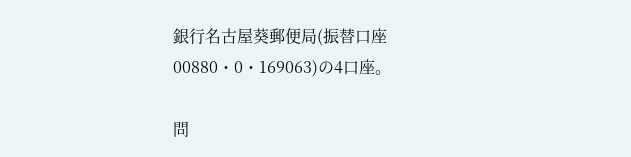銀行名古屋葵郵便局(振替口座00880・0・169063)の4口座。

問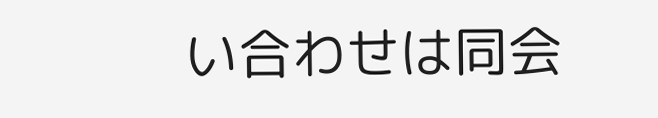い合わせは同会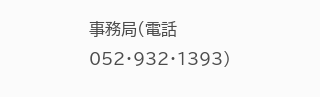事務局(電話052・932・1393)